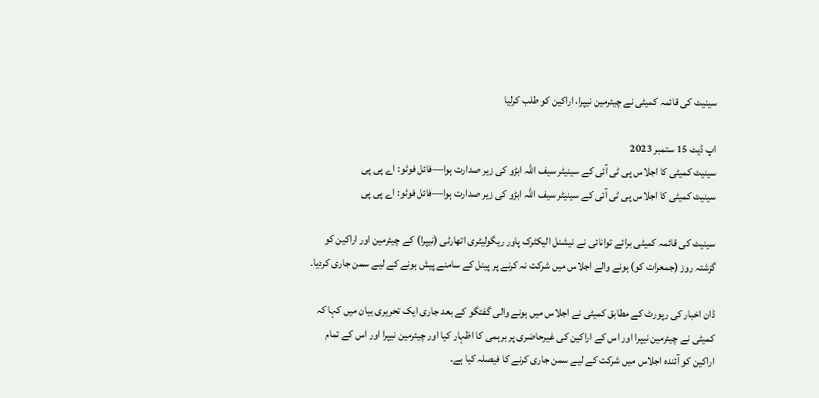سینیٹ کی قائمہ کمیٹی نے چیئرمین نیپرا، اراکین کو طلب کرلیا

اپ ڈیٹ 15 ستمبر 2023
سینیٹ کمیٹی کا اجلاس پی ٹی آئی کے سینیٹر سیف اللہ ابڑو کی زیر صدارت ہوا—فائل فوٹو: اے پی پی
سینیٹ کمیٹی کا اجلاس پی ٹی آئی کے سینیٹر سیف اللہ ابڑو کی زیر صدارت ہوا—فائل فوٹو: اے پی پی

سینیٹ کی قائمہ کمیٹی برائے توانائی نے نیشنل الیکٹرک پاور ریگولیٹری اتھارٹی (نیپرا) کے چیئرمین اور اراکین کو گزشتہ روز (جمعرات کو) ہونے والے اجلاس میں شرکت نہ کرنے پر پینل کے سامنے پیش ہونے کے لیے سمن جاری کردیا۔

ڈان اخبار کی رپورٹ کے مطابق کمیٹی نے اجلاس میں ہونے والی گفتگو کے بعد جاری ایک تحریری بیان میں کہا کہ کمیٹی نے چیئرمین نیپرا اور اس کے اراکین کی غیرحاضری پر برہمی کا اظہار کیا اور چیئرمین نیپرا اور اس کے تمام اراکین کو آئندہ اجلاس میں شرکت کے لیے سمن جاری کرنے کا فیصلہ کیا ہے۔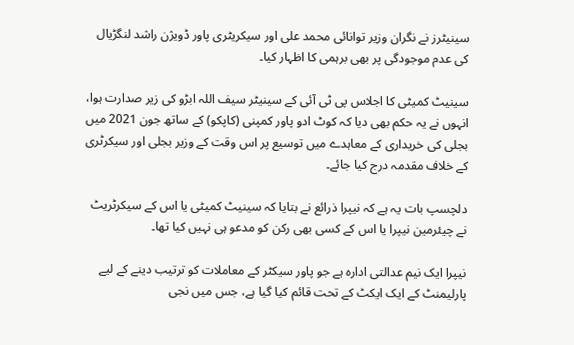سینیٹرز نے نگران وزیر توانائی محمد علی اور سیکریٹری پاور ڈویژن راشد لنگڑیال کی عدم موجودگی پر بھی برہمی کا اظہار کیا۔

سینیٹ کمیٹی کا اجلاس پی ٹی آئی کے سینیٹر سیف اللہ ابڑو کی زیر صدارت ہوا، انہوں نے یہ حکم بھی دیا کہ کوٹ ادو پاور کمپنی (کاپکو) کے ساتھ جون 2021 میں بجلی کی خریداری کے معاہدے میں توسیع پر اس وقت کے وزیر بجلی اور سیکرٹری کے خلاف مقدمہ درج کیا جائے۔

دلچسپ بات یہ ہے کہ نیپرا ذرائع نے بتایا کہ سینیٹ کمیٹی یا اس کے سیکرٹریٹ نے چیئرمین نیپرا یا اس کے کسی بھی رکن کو مدعو ہی نہیں کیا تھا۔

نیپرا ایک نیم عدالتی ادارہ ہے جو پاور سیکٹر کے معاملات کو ترتیب دینے کے لیے پارلیمنٹ کے ایک ایکٹ کے تحت قائم کیا گیا ہے، جس میں نجی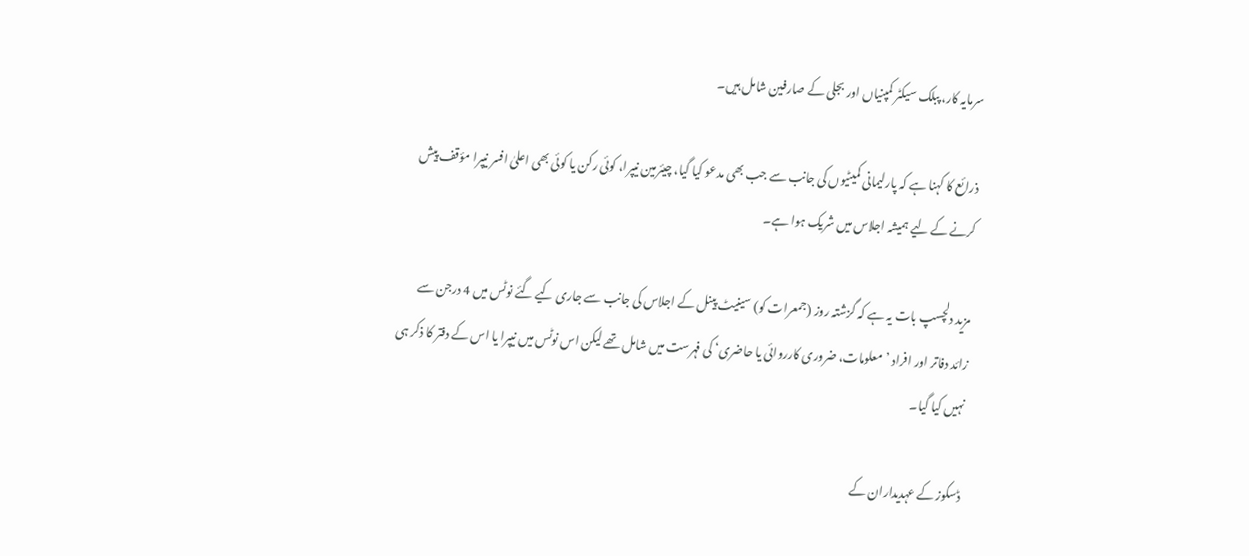سرمایہ کار، پبلک سیکٹر کمپنیاں اور بجلی کے صارفین شامل ہیں۔

ذرائع کا کہنا ہے کہ پارلیمانی کمیٹیوں کی جانب سے جب بھی مدعو کیا گیا، چیئرمین نیپرا، کوئی رکن یا کوئی بھی اعلیٰ افسر نیپرا مؤقف پیش کرنے کے لیے ہمیشہ اجلاس میں شریک ہوا ہے۔

مزید دلچسپ بات یہ ہے کہ گزشتہ روز (جمعرات کو) سینیٹ پینل کے اجلاس کی جانب سے جاری کیے گئے نوٹس میں 4 درجن سے زائد دفاتر اور افراد ’معلومات، ضروری کارروائی یا حاضری‘ کی فہرست میں شامل تھے لیکن اس نوٹس میں نیپرا یا اس کے دفتر کا ذکر ہی نہیں کیا گیا۔

ڈسکوز کے عہدیداران کے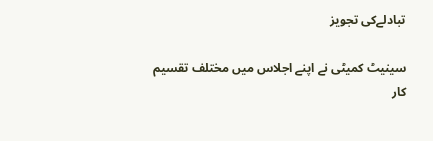تبادلےکی تجویز

سینیٹ کمیٹی نے اپنے اجلاس میں مختلف تقسیم کار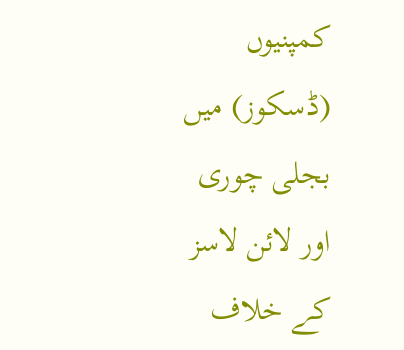کمپنیوں (ڈسکوز) میں بجلی چوری اور لائن لاسز کے خلاف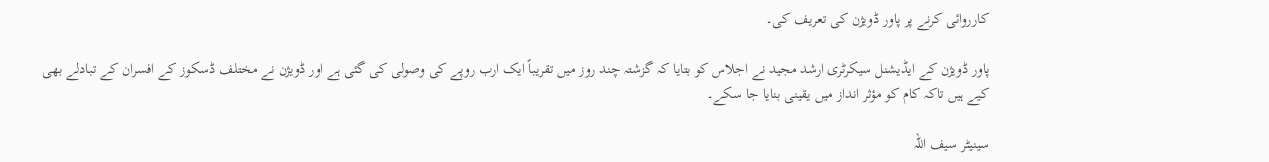کارروائی کرنے پر پاور ڈویژن کی تعریف کی۔

پاور ڈویژن کے ایڈیشنل سیکرٹری ارشد مجید نے اجلاس کو بتایا کہ گزشتہ چند روز میں تقریباً ایک ارب روپے کی وصولی کی گئی ہے اور ڈویژن نے مختلف ڈسکوز کے افسران کے تبادلے بھی کیے ہیں تاکہ کام کو مؤثر انداز میں یقینی بنایا جا سکے۔

سینیٹر سیف اللہ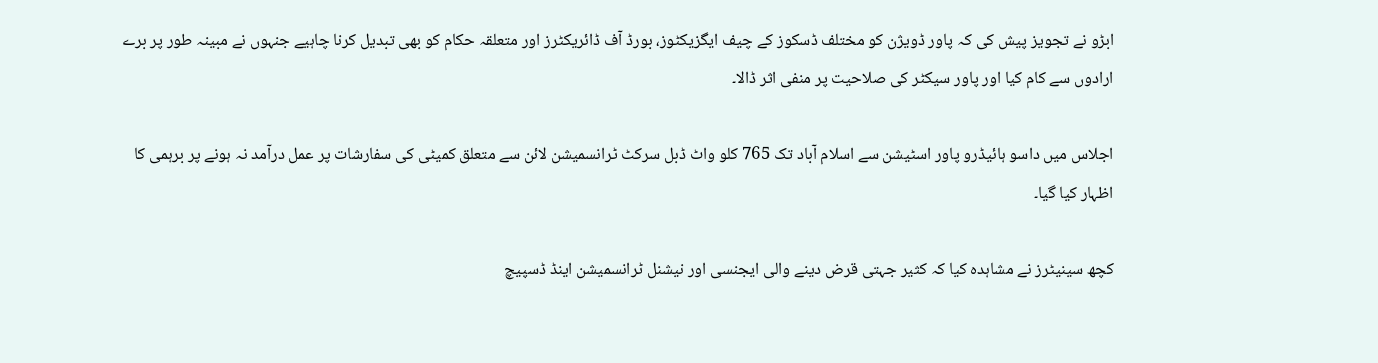ابڑو نے تجویز پیش کی کہ پاور ڈویژن کو مختلف ڈسکوز کے چیف ایگزیکٹوز، بورڈ آف ڈائریکٹرز اور متعلقہ حکام کو بھی تبدیل کرنا چاہیے جنہوں نے مبینہ طور پر برے ارادوں سے کام کیا اور پاور سیکٹر کی صلاحیت پر منفی اثر ڈالا۔

اجلاس میں داسو ہائیڈرو پاور اسٹیشن سے اسلام آباد تک 765 کلو واٹ ڈبل سرکٹ ٹرانسمیشن لائن سے متعلق کمیٹی کی سفارشات پر عمل درآمد نہ ہونے پر برہمی کا اظہار کیا گیا۔

کچھ سینیٹرز نے مشاہدہ کیا کہ کثیر جہتی قرض دینے والی ایجنسی اور نیشنل ٹرانسمیشن اینڈ ڈسپیچ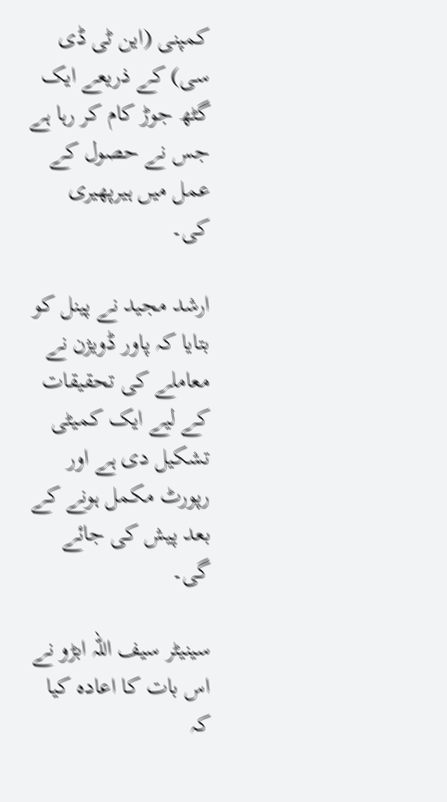کمپنی (این ٹی ڈی سی) کے ذریعے ایک گٹھ جوڑ کام کر رہا ہے جس نے حصول کے عمل میں ہیرپھیری کی۔

ارشد مجید نے پینل کو بتایا کہ پاور ڈویژن نے معاملے کی تحقیقات کے لیے ایک کمیٹی تشکیل دی ہے اور رپورٹ مکمل ہونے کے بعد پیش کی جائے گی۔

سینیٹر سیف اللہ ابڑو نے اس بات کا اعادہ کیا کہ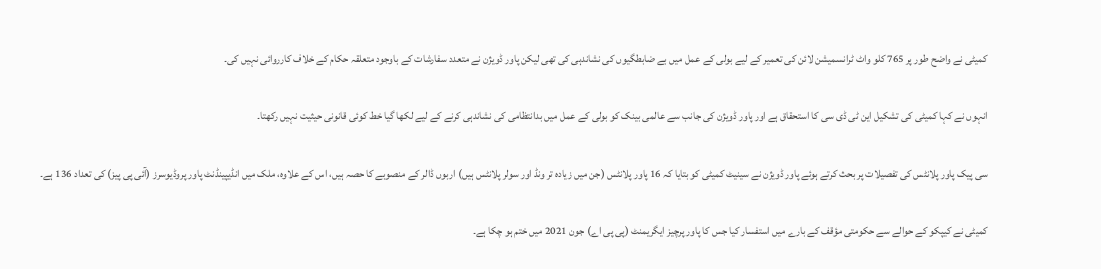کمیٹی نے واضح طور پر 765 کلو واٹ ٹرانسمیشن لائن کی تعمیر کے لیے بولی کے عمل میں بے ضابطگیوں کی نشاندہی کی تھی لیکن پاور ڈویژن نے متعدد سفارشات کے باوجود متعلقہ حکام کے خلاف کارروائی نہیں کی۔

انہوں نے کہا کمیٹی کی تشکیل این ٹی ڈی سی کا استحقاق ہے اور پاور ڈویژن کی جانب سے عالمی بینک کو بولی کے عمل میں بدانتظامی کی نشاندہی کرنے کے لیے لکھا گیا خط کوئی قانونی حیثیت نہیں رکھتا۔

سی پیک پاور پلانٹس کی تفصیلات پر بحث کرتے ہوئے پاور ڈویژن نے سینیٹ کمیٹی کو بتایا کہ 16 پاور پلانٹس (جن میں زیادہ تر ونڈ اور سولر پلانٹس ہیں) اربوں ڈالر کے منصوبے کا حصہ ہیں، اس کے علاوہ، ملک میں انڈیپینڈنٹ پاور پروڈیوسرز (آئی پی پیز) کی تعداد 136 ہے۔

کمیٹی نے کیپکو کے حوالے سے حکومتی مؤقف کے بارے میں استفسار کیا جس کا پاور پرچیز ایگریمنٹ (پی پی اے) جون 2021 میں ختم ہو چکا ہے۔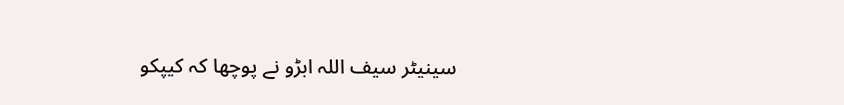سینیٹر سیف اللہ ابڑو نے پوچھا کہ کیپکو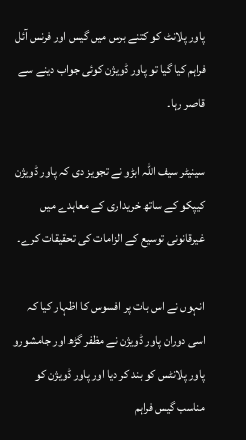پاور پلانٹ کو کتنے برس میں گیس اور فرنس آئل فراہم کیا گیا تو پاور ڈویژن کوئی جواب دینے سے قاصر رہا۔

سینیٹر سیف اللہ ابڑو نے تجویز دی کہ پاور ڈویژن کیپکو کے ساتھ خریداری کے معاہدے میں غیرقانونی توسیع کے الزامات کی تحقیقات کرے۔

انہوں نے اس بات پر افسوس کا اظہار کیا کہ اسی دوران پاور ڈویژن نے مظفر گڑھ اور جامشورو پاور پلانٹس کو بند کر دیا اور پاور ڈویژن کو مناسب گیس فراہم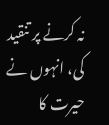نہ کرنے پر تنقید کی، انہوں نے حیرت کا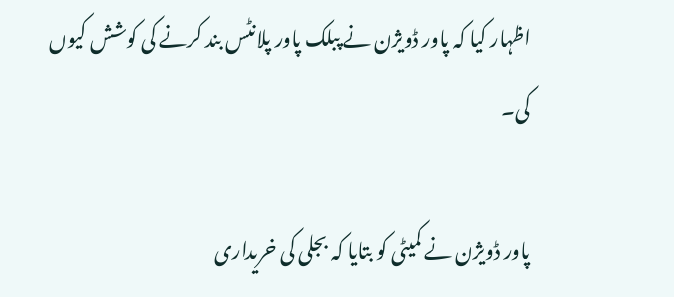اظہار کیا کہ پاور ڈویژن نے پبلک پاور پلانٹس بند کرنے کی کوشش کیوں کی۔

پاور ڈویژن نے کمیٹی کو بتایا کہ بجلی کی خریداری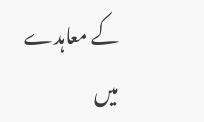کے معاہدے میں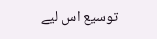توسیع اس لیے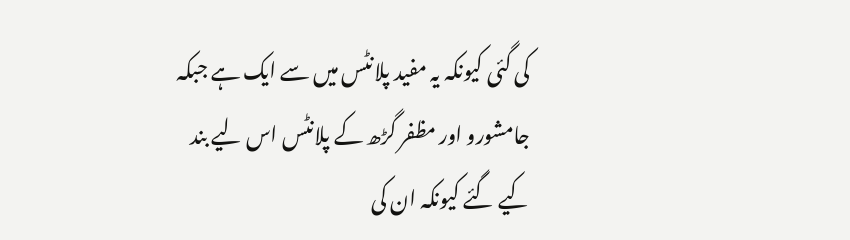کی گئی کیونکہ یہ مفید پلانٹس میں سے ایک ہے جبکہ جامشورو اور مظفر گڑھ کے پلانٹس اس لیے بند کیے گئے کیونکہ ان کی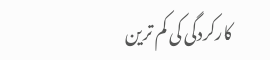کارکردگی کی کم ترین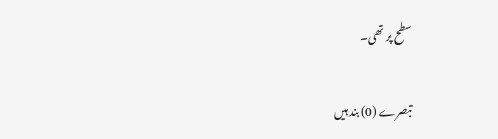سطح پر تھی۔

تبصرے (0) بند ہیں